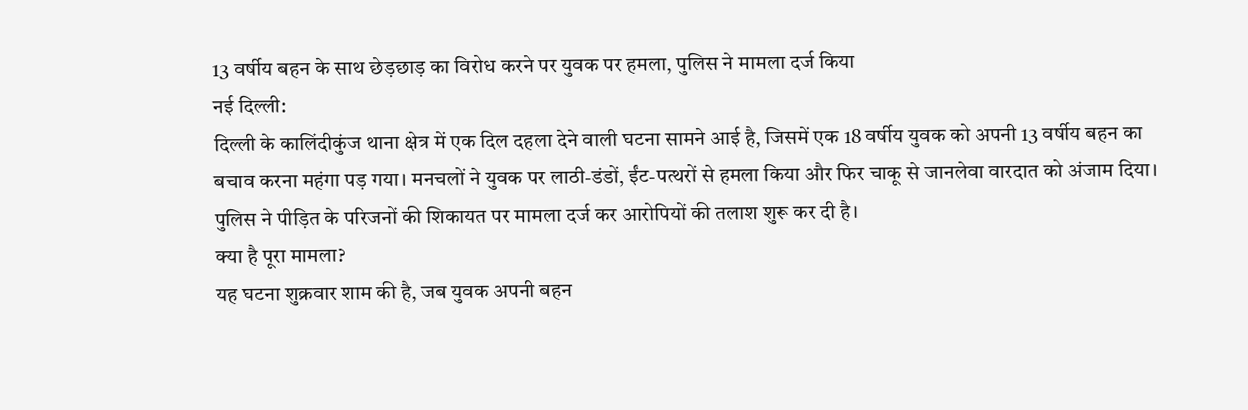13 वर्षीय बहन के साथ छेड़छाड़ का विरोध करने पर युवक पर हमला, पुलिस ने मामला दर्ज किया
नई दिल्ली:
दिल्ली के कालिंदीकुंज थाना क्षेत्र में एक दिल दहला देने वाली घटना सामने आई है, जिसमें एक 18 वर्षीय युवक को अपनी 13 वर्षीय बहन का बचाव करना महंगा पड़ गया। मनचलों ने युवक पर लाठी-डंडों, ईंट-पत्थरों से हमला किया और फिर चाकू से जानलेवा वारदात को अंजाम दिया। पुलिस ने पीड़ित के परिजनों की शिकायत पर मामला दर्ज कर आरोपियों की तलाश शुरू कर दी है।
क्या है पूरा मामला?
यह घटना शुक्रवार शाम की है, जब युवक अपनी बहन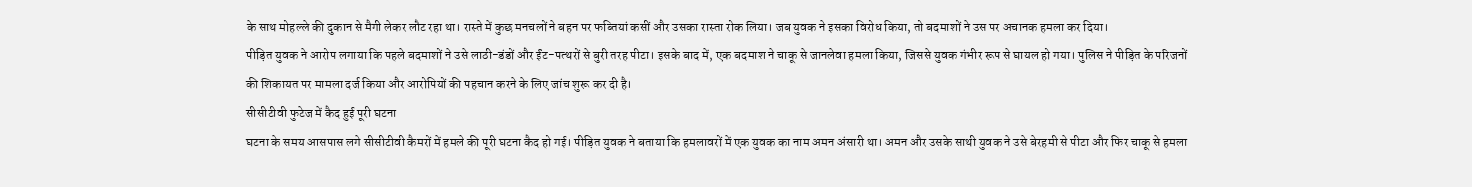के साथ मोहल्ले की दुकान से मैगी लेकर लौट रहा था। रास्ते में कुछ मनचलों ने बहन पर फब्तियां कसीं और उसका रास्ता रोक लिया। जब युवक ने इसका विरोध किया, तो बदमाशों ने उस पर अचानक हमला कर दिया।
पीड़ित युवक ने आरोप लगाया कि पहले बदमाशों ने उसे लाठी-डंडों और ईंट-पत्थरों से बुरी तरह पीटा। इसके बाद में, एक बदमाश ने चाकू से जानलेवा हमला किया, जिससे युवक गंभीर रूप से घायल हो गया। पुलिस ने पीड़ित के परिजनों की शिकायत पर मामला दर्ज किया और आरोपियों की पहचान करने के लिए जांच शुरू कर दी है।
सीसीटीवी फुटेज में कैद हुई पूरी घटना
घटना के समय आसपास लगे सीसीटीवी कैमरों में हमले की पूरी घटना कैद हो गई। पीड़ित युवक ने बताया कि हमलावरों में एक युवक का नाम अमन अंसारी था। अमन और उसके साथी युवक ने उसे बेरहमी से पीटा और फिर चाकू से हमला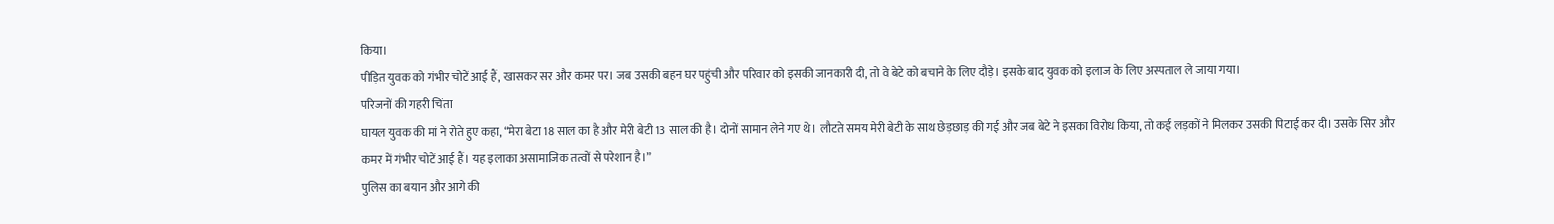किया।
पीड़ित युवक को गंभीर चोटें आई हैं, खासकर सर और कमर पर। जब उसकी बहन घर पहुंची और परिवार को इसकी जानकारी दी, तो वे बेटे को बचाने के लिए दौड़े। इसके बाद युवक को इलाज के लिए अस्पताल ले जाया गया।
परिजनों की गहरी चिंता
घायल युवक की मां ने रोते हुए कहा, “मेरा बेटा 18 साल का है और मेरी बेटी 13 साल की है। दोनों सामान लेने गए थे। लौटते समय मेरी बेटी के साथ छेड़छाड़ की गई और जब बेटे ने इसका विरोध किया, तो कई लड़कों ने मिलकर उसकी पिटाई कर दी। उसके सिर और कमर में गंभीर चोटें आई हैं। यह इलाका असामाजिक तत्वों से परेशान है।”
पुलिस का बयान और आगे की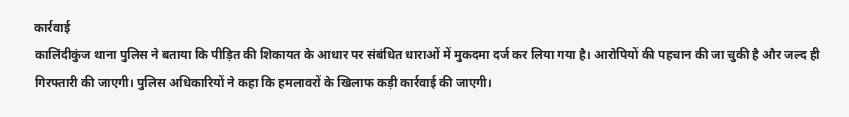कार्रवाई
कालिंदीकुंज थाना पुलिस ने बताया कि पीड़ित की शिकायत के आधार पर संबंधित धाराओं में मुकदमा दर्ज कर लिया गया है। आरोपियों की पहचान की जा चुकी है और जल्द ही गिरफ्तारी की जाएगी। पुलिस अधिकारियों ने कहा कि हमलावरों के खिलाफ कड़ी कार्रवाई की जाएगी।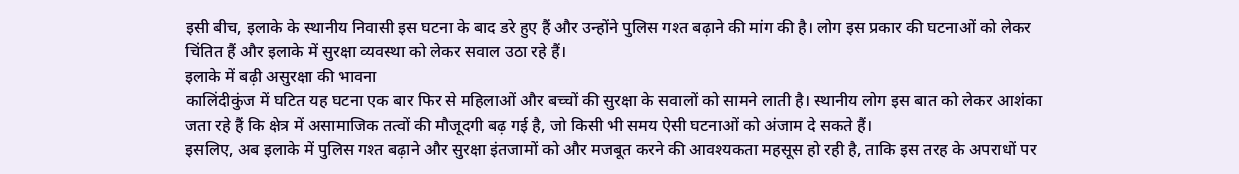इसी बीच, इलाके के स्थानीय निवासी इस घटना के बाद डरे हुए हैं और उन्होंने पुलिस गश्त बढ़ाने की मांग की है। लोग इस प्रकार की घटनाओं को लेकर चिंतित हैं और इलाके में सुरक्षा व्यवस्था को लेकर सवाल उठा रहे हैं।
इलाके में बढ़ी असुरक्षा की भावना
कालिंदीकुंज में घटित यह घटना एक बार फिर से महिलाओं और बच्चों की सुरक्षा के सवालों को सामने लाती है। स्थानीय लोग इस बात को लेकर आशंका जता रहे हैं कि क्षेत्र में असामाजिक तत्वों की मौजूदगी बढ़ गई है, जो किसी भी समय ऐसी घटनाओं को अंजाम दे सकते हैं।
इसलिए, अब इलाके में पुलिस गश्त बढ़ाने और सुरक्षा इंतजामों को और मजबूत करने की आवश्यकता महसूस हो रही है, ताकि इस तरह के अपराधों पर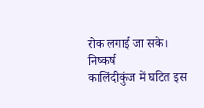रोक लगाई जा सके।
निष्कर्ष
कालिंदीकुंज में घटित इस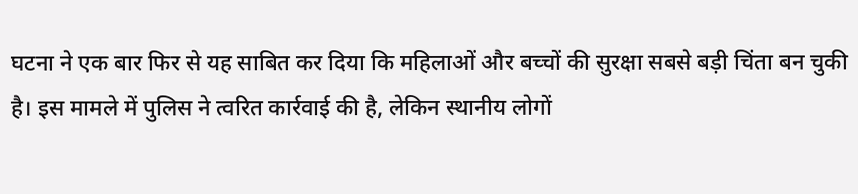घटना ने एक बार फिर से यह साबित कर दिया कि महिलाओं और बच्चों की सुरक्षा सबसे बड़ी चिंता बन चुकी है। इस मामले में पुलिस ने त्वरित कार्रवाई की है, लेकिन स्थानीय लोगों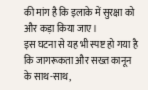की मांग है कि इलाके में सुरक्षा को और कड़ा किया जाए।
इस घटना से यह भी स्पष्ट हो गया है कि जागरूकता और सख्त कानून के साथ-साथ,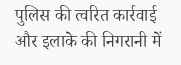पुलिस की त्वरित कार्रवाई और इलाके की निगरानी में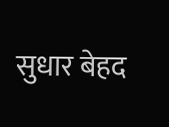सुधार बेहद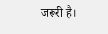जरूरी है।